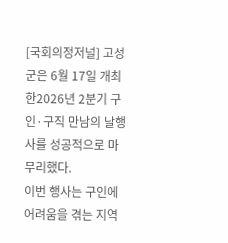[국회의정저널] 고성군은 6월 17일 개최한2026년 2분기 구인·구직 만남의 날행사를 성공적으로 마무리했다.
이번 행사는 구인에 어려움을 겪는 지역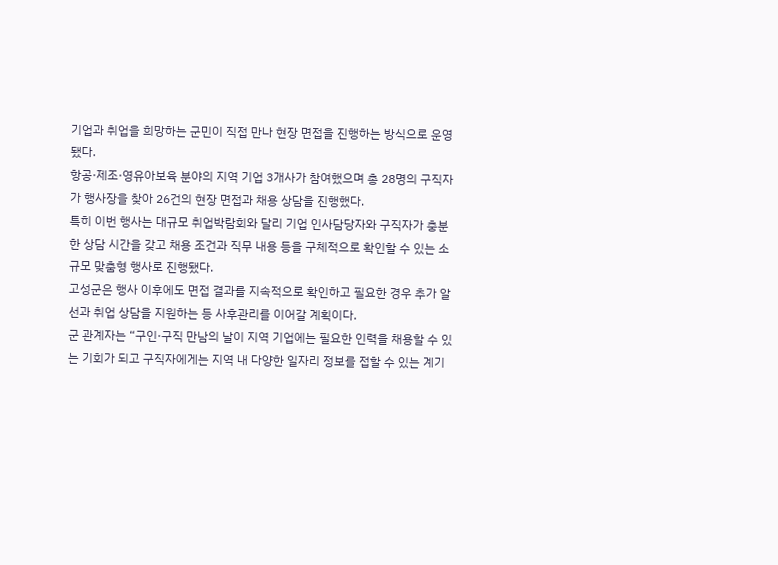기업과 취업을 희망하는 군민이 직접 만나 현장 면접을 진행하는 방식으로 운영됐다.
항공·제조·영유아보육 분야의 지역 기업 3개사가 참여했으며 총 28명의 구직자가 행사장을 찾아 26건의 현장 면접과 채용 상담을 진행했다.
특히 이번 행사는 대규모 취업박람회와 달리 기업 인사담당자와 구직자가 충분한 상담 시간을 갖고 채용 조건과 직무 내용 등을 구체적으로 확인할 수 있는 소규모 맞춤형 행사로 진행됐다.
고성군은 행사 이후에도 면접 결과를 지속적으로 확인하고 필요한 경우 추가 알선과 취업 상담을 지원하는 등 사후관리를 이어갈 계획이다.
군 관계자는 “구인·구직 만남의 날이 지역 기업에는 필요한 인력을 채용할 수 있는 기회가 되고 구직자에게는 지역 내 다양한 일자리 정보를 접할 수 있는 계기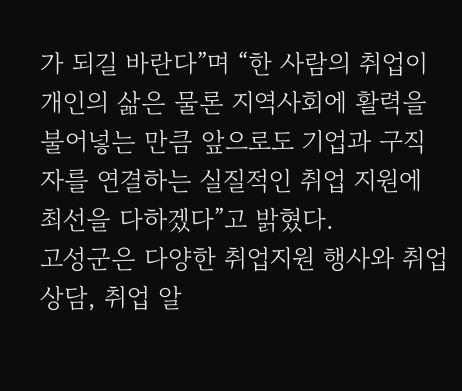가 되길 바란다”며 “한 사람의 취업이 개인의 삶은 물론 지역사회에 활력을 불어넣는 만큼 앞으로도 기업과 구직자를 연결하는 실질적인 취업 지원에 최선을 다하겠다”고 밝혔다.
고성군은 다양한 취업지원 행사와 취업 상담, 취업 알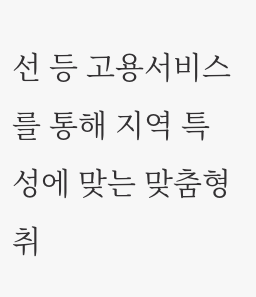선 등 고용서비스를 통해 지역 특성에 맞는 맞춤형 취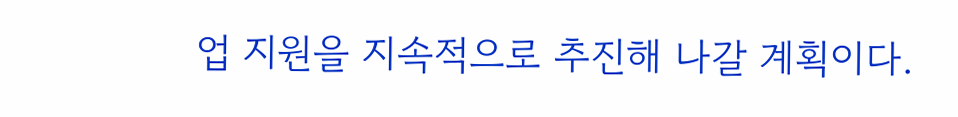업 지원을 지속적으로 추진해 나갈 계획이다.